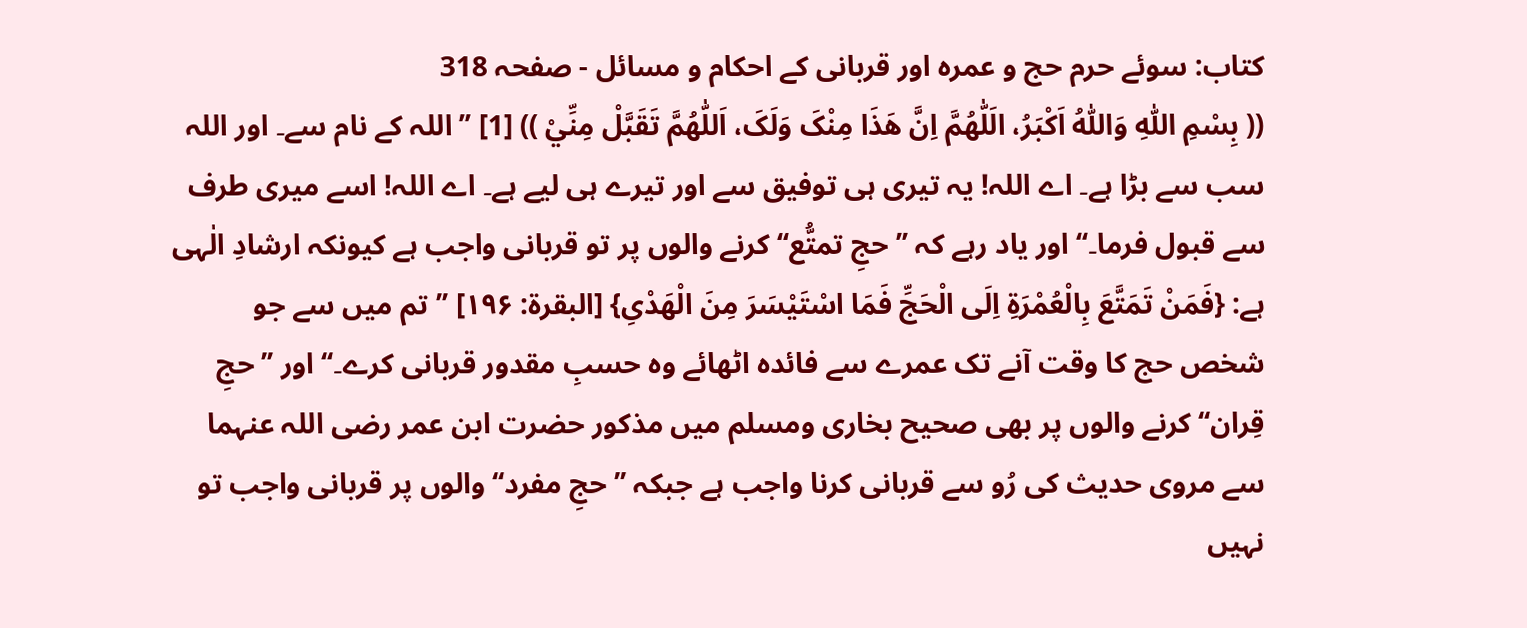کتاب: سوئے حرم حج و عمرہ اور قربانی کے احکام و مسائل - صفحہ 318
(( بِسْمِ اللّٰہِ وَاللّٰہُ اَکْبَرُ، الَلّٰھُمَّ اِنَّ ھَذَا مِنْکَ وَلَکَ، اَللّٰھُمَّ تَقَبَّلْ مِنِّيْ )) [1] ’’اللہ کے نام سے۔ اور اللہ سب سے بڑا ہے۔ اے اللہ! یہ تیری ہی توفیق سے اور تیرے ہی لیے ہے۔ اے اللہ! اسے میری طرف سے قبول فرما۔‘‘ اور یاد رہے کہ ’’حجِ تمتُّع‘‘ کرنے والوں پر تو قربانی واجب ہے کیونکہ ارشادِ الٰہی ہے: {فَمَنْ تَمَتَّعَ بِالْعُمْرَۃِ اِلَی الْحَجِّ فَمَا اسْتَیْسَرَ مِنَ الْھَدْیِ} [البقرۃ: ۱۹۶] ’’تم میں سے جو شخص حج کا وقت آنے تک عمرے سے فائدہ اٹھائے وہ حسبِ مقدور قربانی کرے۔‘‘ اور ’’حجِ قِران‘‘ کرنے والوں پر بھی صحیح بخاری ومسلم میں مذکور حضرت ابن عمر رضی اللہ عنہما سے مروی حدیث کی رُو سے قربانی کرنا واجب ہے جبکہ ’’حجِ مفرد‘‘ والوں پر قربانی واجب تو نہیں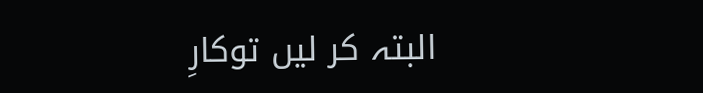البتہ کر لیں توکارِ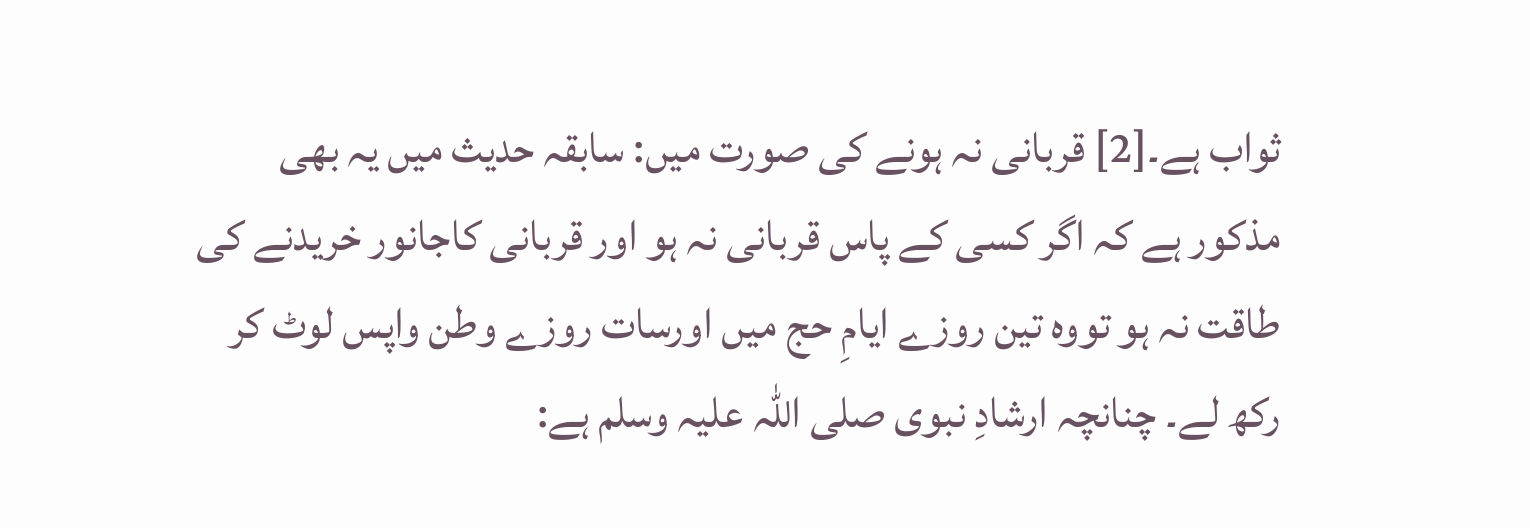ثواب ہے۔[2] قربانی نہ ہونے کی صورت میں: سابقہ حدیث میں یہ بھی مذکور ہے کہ اگر کسی کے پاس قربانی نہ ہو اور قربانی کاجانور خریدنے کی طاقت نہ ہو تووہ تین روزے ایامِ حج میں اورسات روزے وطن واپس لوٹ کر رکھ لے۔ چنانچہ ارشادِ نبوی صلی اللہ علیہ وسلم ہے: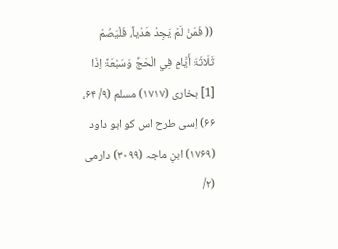(( فَمَنْ لَمْ یَجِدْ ھَدْیاً، فَلْیَصُمْ ثَلَاثَۃَ أَیَّامٍ فِي الْحَجِّ وَسَبْعَۃً اِذَا
[1] بخاری (۱۷۱۷) مسلم (۹/ ۶۴، ۶۶) اِسی طرح اس کو ابو داود (۱۷۶۹) ابنِ ماجہ (۳۰۹۹) دارمی (۲/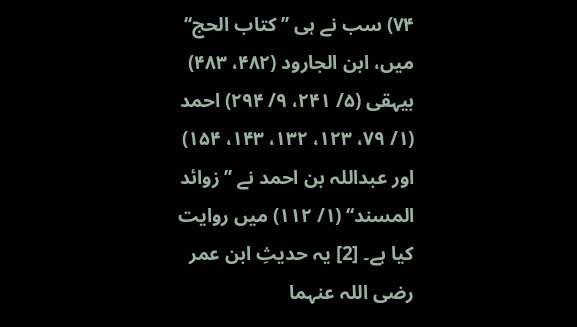۷۴) سب نے ہی ’’کتاب الحج‘‘ میں، ابن الجارود (۴۸۲، ۴۸۳) بیہقی (۵/ ۲۴۱، ۹/ ۲۹۴) احمد (۱/ ۷۹، ۱۲۳، ۱۳۲، ۱۴۳، ۱۵۴) اور عبداللہ بن احمد نے ’’زوائد المسند‘‘ (۱/ ۱۱۲) میں روایت کیا ہے۔ [2] یہ حدیثِ ابن عمر رضی اللہ عنہما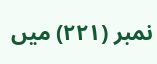نمبر (۲۲۱) میں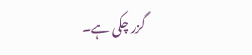گزر چکی ہے۔